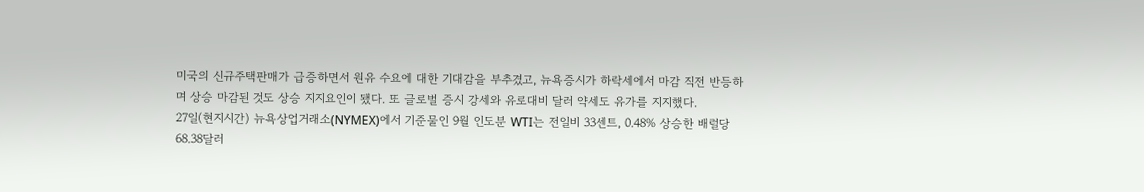미국의 신규주택판매가 급증하면서 원유 수요에 대한 기대감을 부추겼고, 뉴욕증시가 하락세에서 마감 직전 반등하며 상승 마감된 것도 상승 지지요인이 됐다. 또 글로벌 증시 강세와 유로대비 달러 약세도 유가를 지지했다.
27일(현지시간) 뉴욕상업거래소(NYMEX)에서 기준물인 9월 인도분 WTI는 전일비 33센트, 0.48% 상승한 배럴당 68.38달러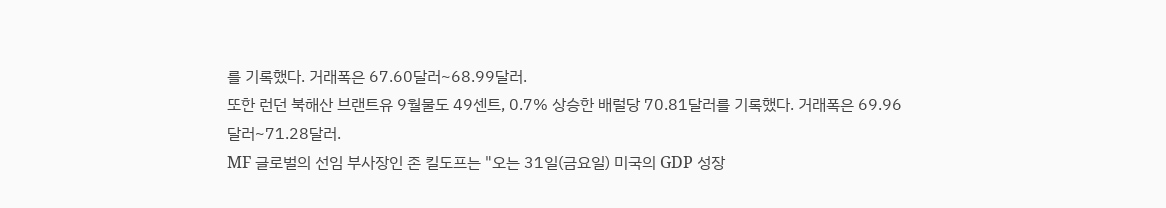를 기록했다. 거래폭은 67.60달러~68.99달러.
또한 런던 북해산 브랜트유 9월물도 49센트, 0.7% 상승한 배럴당 70.81달러를 기록했다. 거래폭은 69.96달러~71.28달러.
MF 글로벌의 선임 부사장인 존 킬도프는 "오는 31일(금요일) 미국의 GDP 성장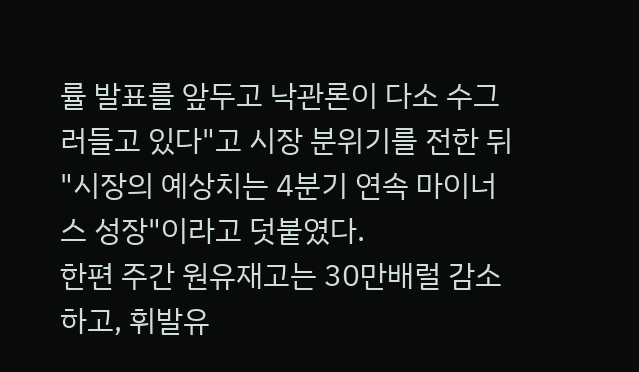률 발표를 앞두고 낙관론이 다소 수그러들고 있다"고 시장 분위기를 전한 뒤 "시장의 예상치는 4분기 연속 마이너스 성장"이라고 덧붙였다.
한편 주간 원유재고는 30만배럴 감소하고, 휘발유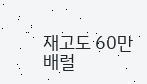재고도 60만배럴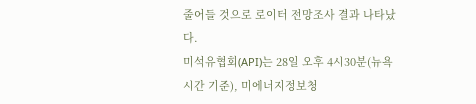줄어들 것으로 로이터 전망조사 결과 나타났다.
미석유협회(API)는 28일 오후 4시30분(뉴욕시간 기준), 미에너지정보청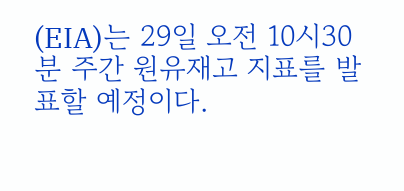(EIA)는 29일 오전 10시30분 주간 원유재고 지표를 발표할 예정이다.